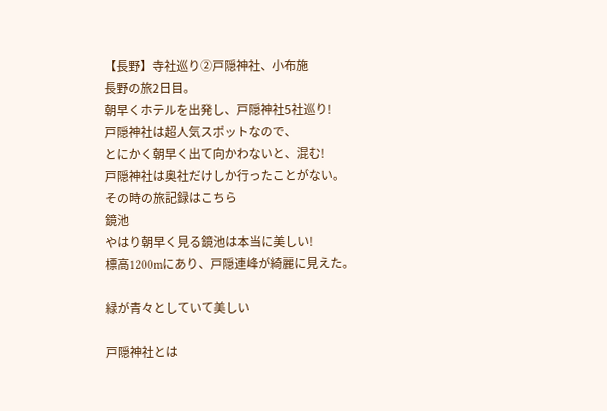【長野】寺社巡り②戸隠神社、小布施
長野の旅2日目。
朝早くホテルを出発し、戸隠神社5社巡り!
戸隠神社は超人気スポットなので、
とにかく朝早く出て向かわないと、混む!
戸隠神社は奥社だけしか行ったことがない。
その時の旅記録はこちら
鏡池
やはり朝早く見る鏡池は本当に美しい!
標高1200mにあり、戸隠連峰が綺麗に見えた。

緑が青々としていて美しい

戸隠神社とは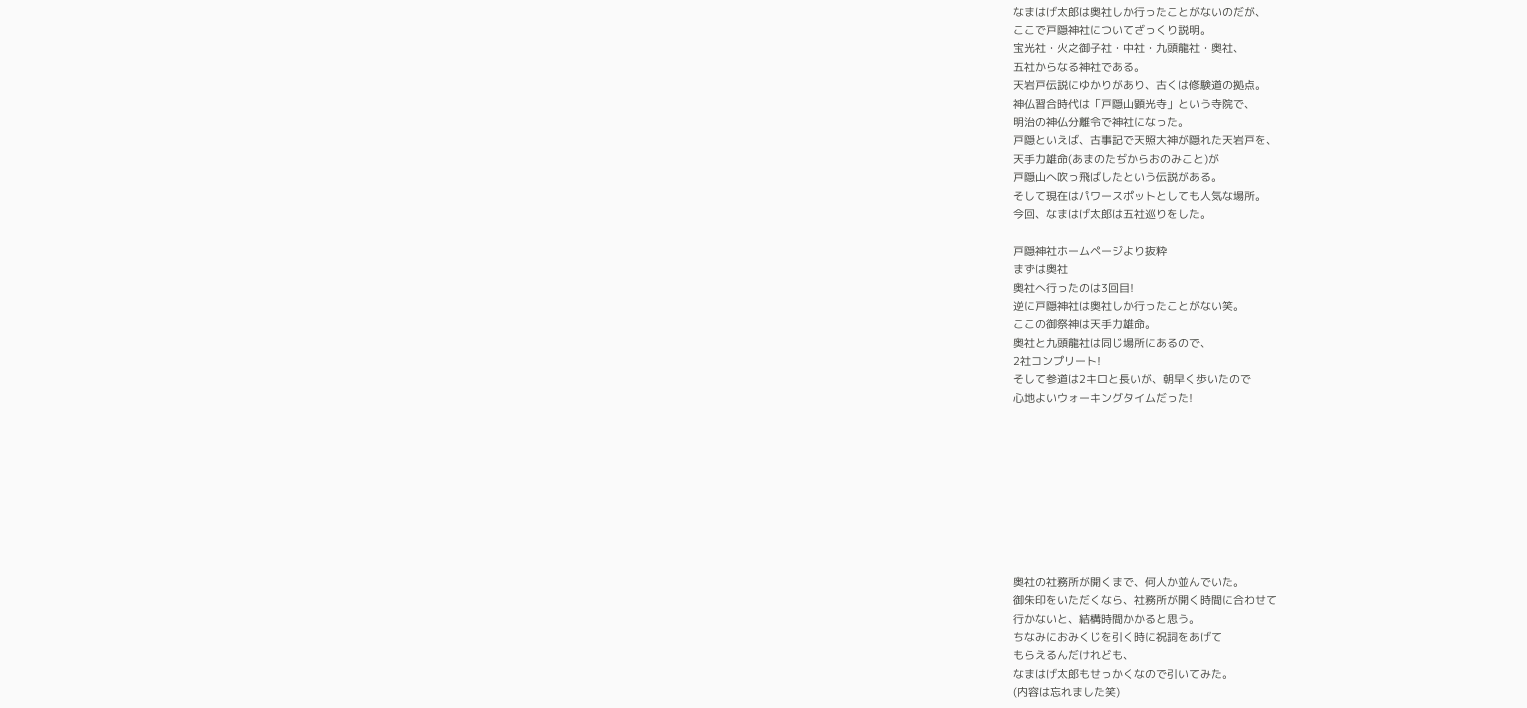なまはげ太郎は奥社しか行ったことがないのだが、
ここで戸隠神社についてざっくり説明。
宝光社・火之御子社・中社・九頭龍社・奥社、
五社からなる神社である。
天岩戸伝説にゆかりがあり、古くは修験道の拠点。
神仏習合時代は「戸隠山顕光寺」という寺院で、
明治の神仏分離令で神社になった。
戸隠といえば、古事記で天照大神が隠れた天岩戸を、
天手力雄命(あまのたぢからおのみこと)が
戸隠山へ吹っ飛ばしたという伝説がある。
そして現在はパワースポットとしても人気な場所。
今回、なまはげ太郎は五社巡りをした。

戸隠神社ホームページより抜粋
まずは奥社
奥社へ行ったのは3回目!
逆に戸隠神社は奥社しか行ったことがない笑。
ここの御祭神は天手力雄命。
奥社と九頭龍社は同じ場所にあるので、
2社コンプリート!
そして参道は2キロと長いが、朝早く歩いたので
心地よいウォーキングタイムだった!









奥社の社務所が開くまで、何人か並んでいた。
御朱印をいただくなら、社務所が開く時間に合わせて
行かないと、結構時間かかると思う。
ちなみにおみくじを引く時に祝詞をあげて
もらえるんだけれども、
なまはげ太郎もせっかくなので引いてみた。
(内容は忘れました笑)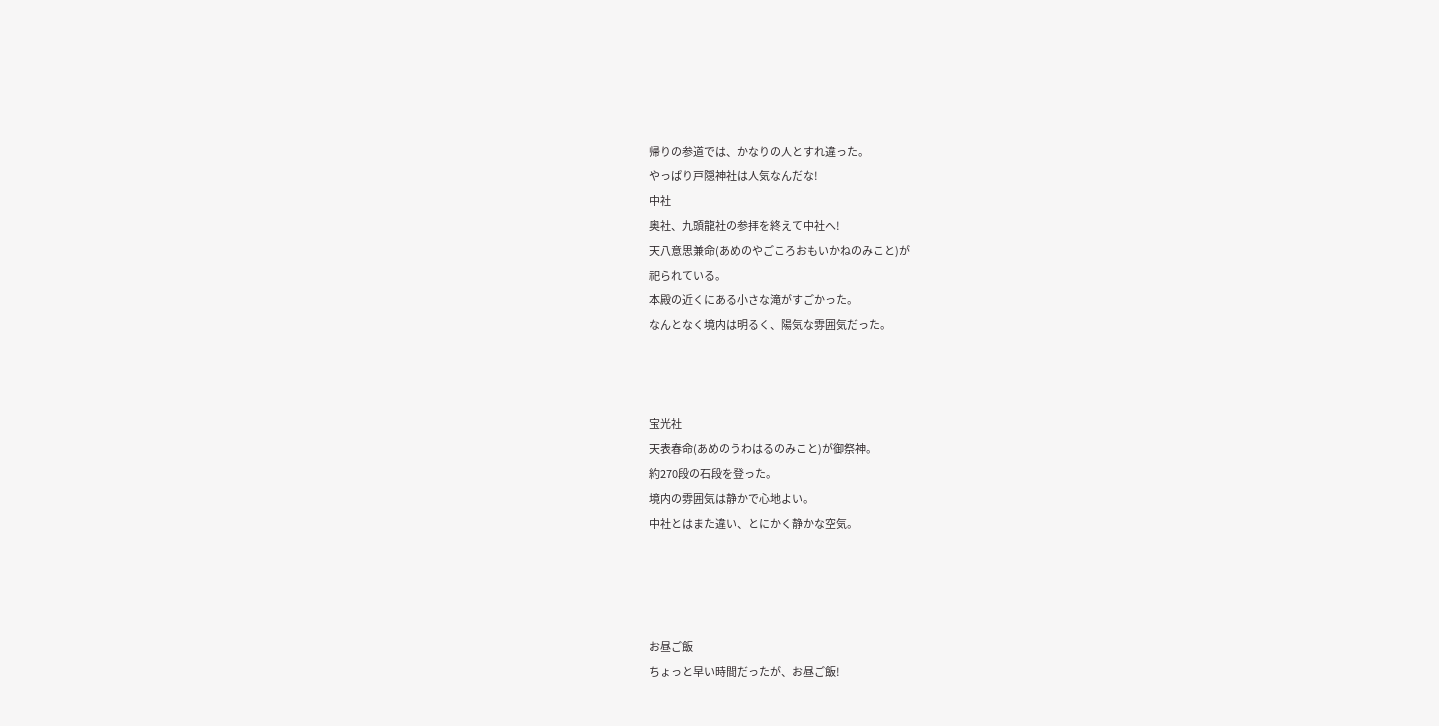帰りの参道では、かなりの人とすれ違った。
やっぱり戸隠神社は人気なんだな!
中社
奥社、九頭龍社の参拝を終えて中社へ!
天八意思兼命(あめのやごころおもいかねのみこと)が
祀られている。
本殿の近くにある小さな滝がすごかった。
なんとなく境内は明るく、陽気な雰囲気だった。



宝光社
天表春命(あめのうわはるのみこと)が御祭神。
約270段の石段を登った。
境内の雰囲気は静かで心地よい。
中社とはまた違い、とにかく静かな空気。




お昼ご飯
ちょっと早い時間だったが、お昼ご飯!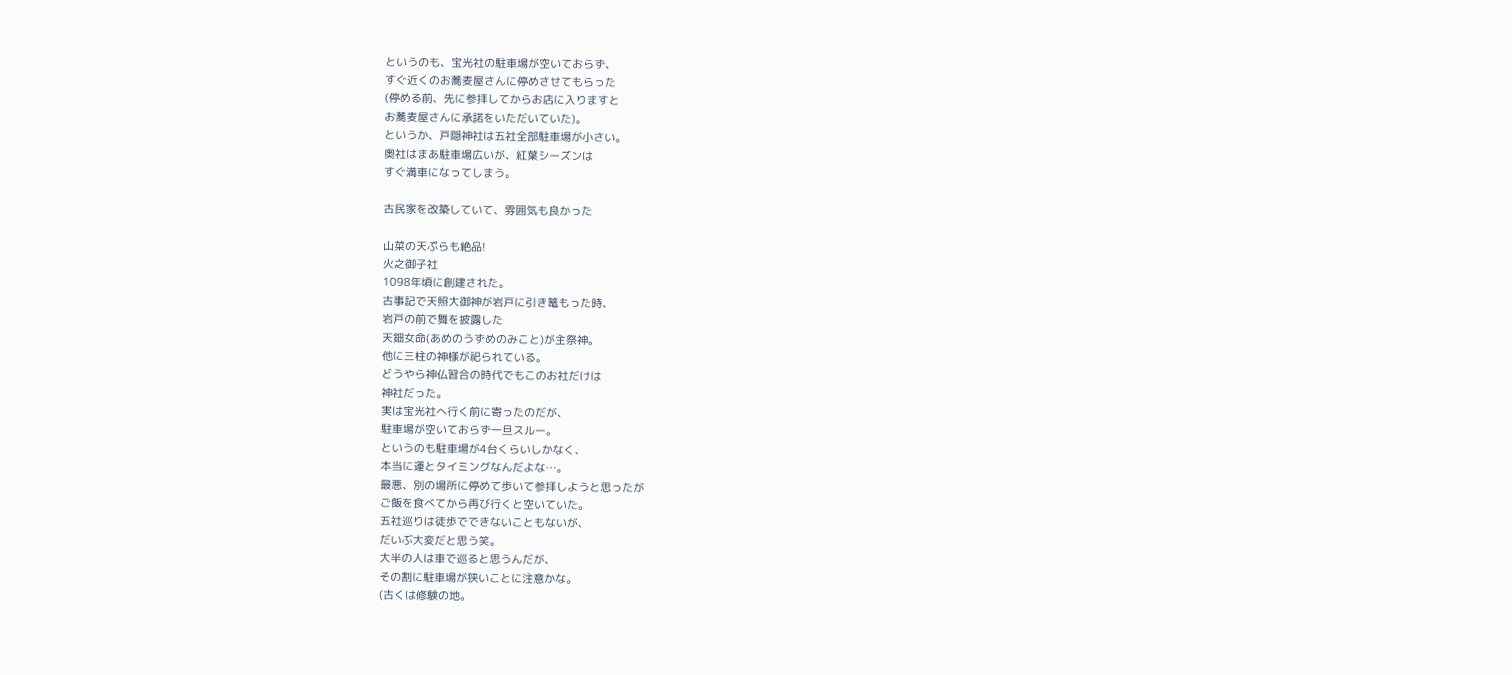というのも、宝光社の駐車場が空いておらず、
すぐ近くのお蕎麦屋さんに停めさせてもらった
(停める前、先に参拝してからお店に入りますと
お蕎麦屋さんに承諾をいただいていた)。
というか、戸隠神社は五社全部駐車場が小さい。
奥社はまあ駐車場広いが、紅葉シーズンは
すぐ満車になってしまう。

古民家を改築していて、雰囲気も良かった

山菜の天ぷらも絶品!
火之御子社
1098年頃に創建された。
古事記で天照大御神が岩戸に引き篭もった時、
岩戸の前で舞を披露した
天鈿女命(あめのうずめのみこと)が主祭神。
他に三柱の神様が祀られている。
どうやら神仏習合の時代でもこのお社だけは
神社だった。
実は宝光社へ行く前に寄ったのだが、
駐車場が空いておらず一旦スルー。
というのも駐車場が4台くらいしかなく、
本当に運とタイミングなんだよな…。
最悪、別の場所に停めて歩いて参拝しようと思ったが
ご飯を食べてから再び行くと空いていた。
五社巡りは徒歩でできないこともないが、
だいぶ大変だと思う笑。
大半の人は車で巡ると思うんだが、
その割に駐車場が狭いことに注意かな。
(古くは修験の地。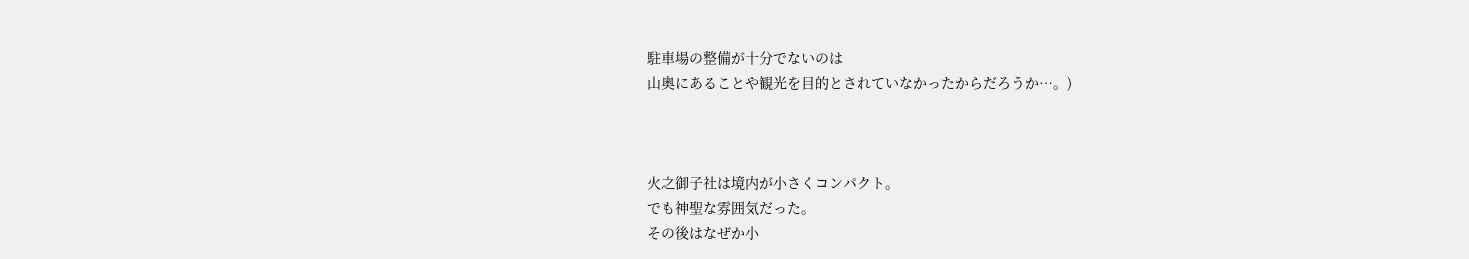駐車場の整備が十分でないのは
山奥にあることや観光を目的とされていなかったからだろうか…。)



火之御子社は境内が小さくコンパクト。
でも神聖な雰囲気だった。
その後はなぜか小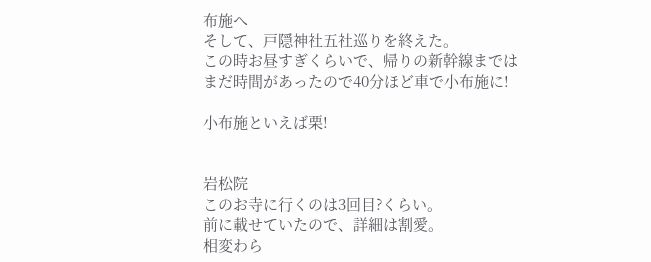布施へ
そして、戸隠神社五社巡りを終えた。
この時お昼すぎくらいで、帰りの新幹線までは
まだ時間があったので40分ほど車で小布施に!

小布施といえば栗!


岩松院
このお寺に行くのは3回目?くらい。
前に載せていたので、詳細は割愛。
相変わら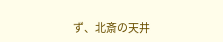ず、北斎の天井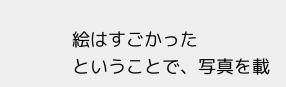絵はすごかった
ということで、写真を載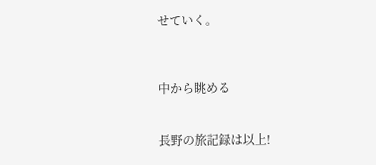せていく。



中から眺める


長野の旅記録は以上!